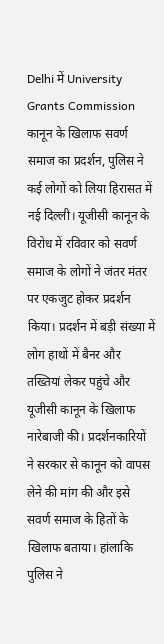Delhi में University Grants Commission कानून के खिलाफ सवर्ण समाज का प्रदर्शन, पुलिस ने कई लोगों को लिया हिरासत में
नई दिल्ली। यूजीसी कानून के विरोध में रविवार को सवर्ण समाज के लोगों ने जंतर मंतर पर एकजुट होकर प्रदर्शन किया। प्रदर्शन में बड़ी संख्या में लोग हाथों में बैनर और तख्तियां लेकर पहुंचे और यूजीसी कानून के खिलाफ नारेबाजी की। प्रदर्शनकारियों ने सरकार से कानून को वापस लेने की मांग की और इसे सवर्ण समाज के हितों के खिलाफ बताया। हांलाकि पुलिस ने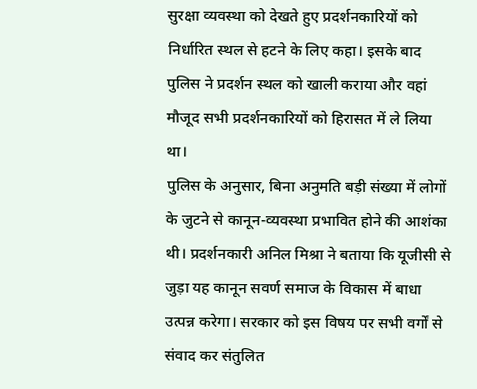सुरक्षा व्यवस्था को देखते हुए प्रदर्शनकारियों को निर्धारित स्थल से हटने के लिए कहा। इसके बाद पुलिस ने प्रदर्शन स्थल को खाली कराया और वहां मौजूद सभी प्रदर्शनकारियों को हिरासत में ले लिया था।
पुलिस के अनुसार, बिना अनुमति बड़ी संख्या में लोगों के जुटने से कानून-व्यवस्था प्रभावित होने की आशंका थी। प्रदर्शनकारी अनिल मिश्रा ने बताया कि यूजीसी से जुड़ा यह कानून सवर्ण समाज के विकास में बाधा उत्पन्न करेगा। सरकार को इस विषय पर सभी वर्गों से संवाद कर संतुलित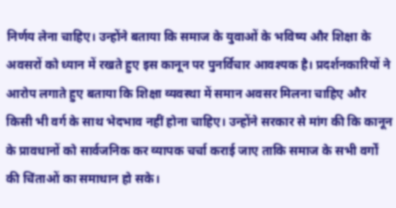निर्णय लेना चाहिए। उन्होंने बताया कि समाज के युवाओं के भविष्य और शिक्षा के अवसरों को ध्यान में रखते हुए इस कानून पर पुनर्विचार आवश्यक है। प्रदर्शनकारियों ने आरोप लगाते हुए बताया कि शिक्षा व्यवस्था में समान अवसर मिलना चाहिए और किसी भी वर्ग के साथ भेदभाव नहीं होना चाहिए। उन्होंने सरकार से मांग की कि कानून के प्रावधानों को सार्वजनिक कर व्यापक चर्चा कराई जाए ताकि समाज के सभी वर्गों की चिंताओं का समाधान हो सके।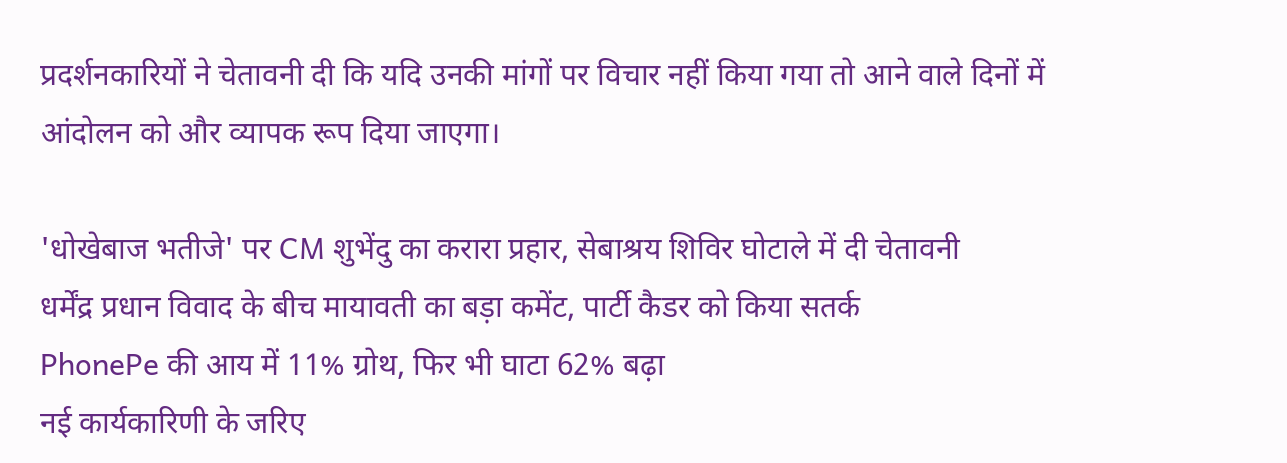प्रदर्शनकारियों ने चेतावनी दी कि यदि उनकी मांगों पर विचार नहीं किया गया तो आने वाले दिनों में आंदोलन को और व्यापक रूप दिया जाएगा।

'धोखेबाज भतीजे' पर CM शुभेंदु का करारा प्रहार, सेबाश्रय शिविर घोटाले में दी चेतावनी
धर्मेंद्र प्रधान विवाद के बीच मायावती का बड़ा कमेंट, पार्टी कैडर को किया सतर्क
PhonePe की आय में 11% ग्रोथ, फिर भी घाटा 62% बढ़ा
नई कार्यकारिणी के जरिए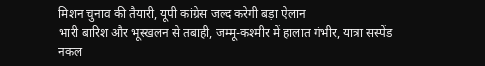मिशन चुनाव की तैयारी, यूपी कांग्रेस जल्द करेगी बड़ा ऐलान
भारी बारिश और भूस्खलन से तबाही, जम्मू-कश्मीर में हालात गंभीर, यात्रा सस्पेंड
नकल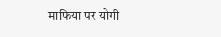माफिया पर योगी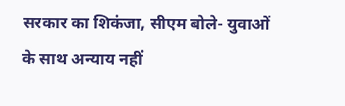सरकार का शिकंजा, सीएम बोले- युवाओं के साथ अन्याय नहीं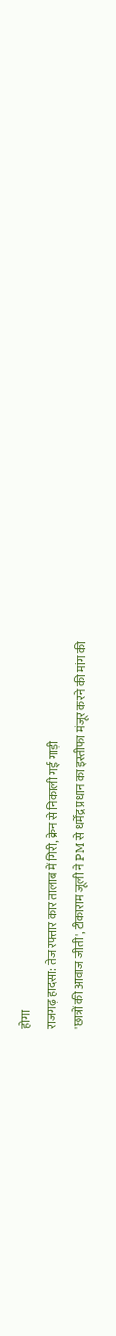होगा
राजगढ़ हादसा: तेज रफ्तार कार तालाब में गिरी, क्रेन से निकाली गई गाड़ी
'छात्रों की आवाज जीती', टीकाराम जूली ने PM से धर्मेंद्र प्रधान का इस्तीफा मंजूर करने की मांग की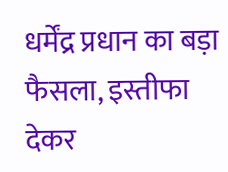धर्मेंद्र प्रधान का बड़ा फैसला, इस्तीफा देकर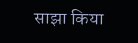साझा किया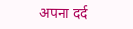अपना दर्द